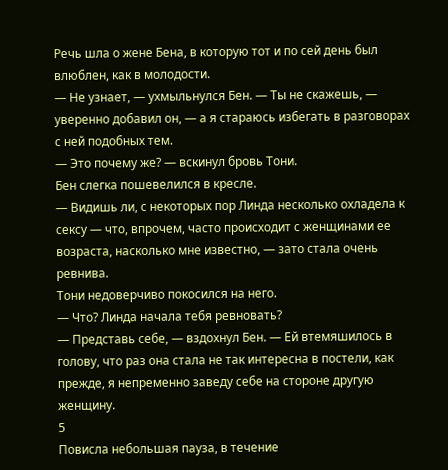Речь шла о жене Бена, в которую тот и по сей день был влюблен, как в молодости.
— Не узнает, — ухмыльнулся Бен. — Ты не скажешь, — уверенно добавил он, — а я стараюсь избегать в разговорах с ней подобных тем.
— Это почему же? — вскинул бровь Тони.
Бен слегка пошевелился в кресле.
— Видишь ли, с некоторых пор Линда несколько охладела к сексу — что, впрочем, часто происходит с женщинами ее возраста, насколько мне известно, — зато стала очень ревнива.
Тони недоверчиво покосился на него.
— Что? Линда начала тебя ревновать?
— Представь себе, — вздохнул Бен. — Ей втемяшилось в голову, что раз она стала не так интересна в постели, как прежде, я непременно заведу себе на стороне другую женщину.
5
Повисла небольшая пауза, в течение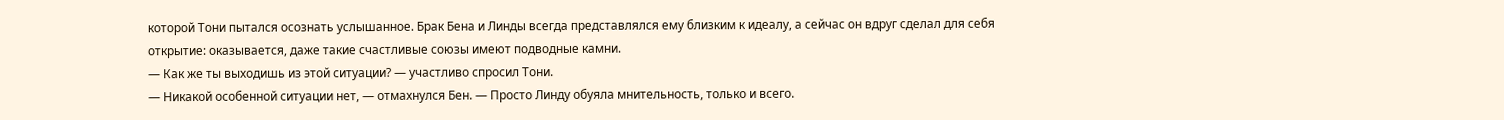которой Тони пытался осознать услышанное. Брак Бена и Линды всегда представлялся ему близким к идеалу, а сейчас он вдруг сделал для себя открытие: оказывается, даже такие счастливые союзы имеют подводные камни.
— Как же ты выходишь из этой ситуации? — участливо спросил Тони.
— Никакой особенной ситуации нет, — отмахнулся Бен. — Просто Линду обуяла мнительность, только и всего.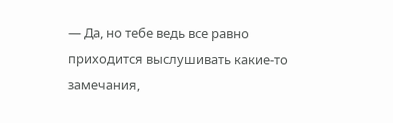— Да, но тебе ведь все равно приходится выслушивать какие-то замечания,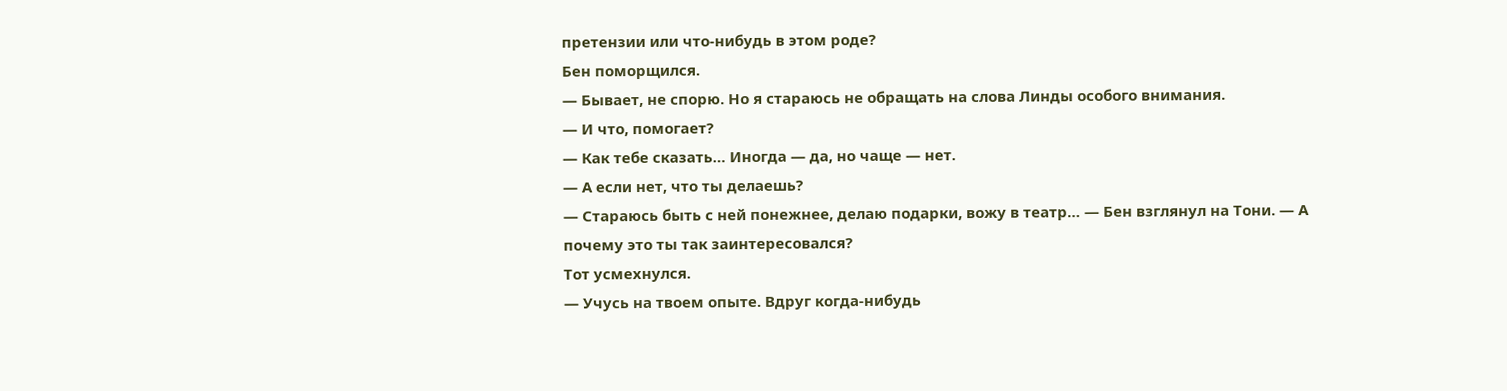претензии или что-нибудь в этом роде?
Бен поморщился.
— Бывает, не спорю. Но я стараюсь не обращать на слова Линды особого внимания.
— И что, помогает?
— Как тебе сказать… Иногда — да, но чаще — нет.
— А если нет, что ты делаешь?
— Стараюсь быть с ней понежнее, делаю подарки, вожу в театр… — Бен взглянул на Тони. — А почему это ты так заинтересовался?
Тот усмехнулся.
— Учусь на твоем опыте. Вдруг когда-нибудь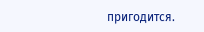пригодится.